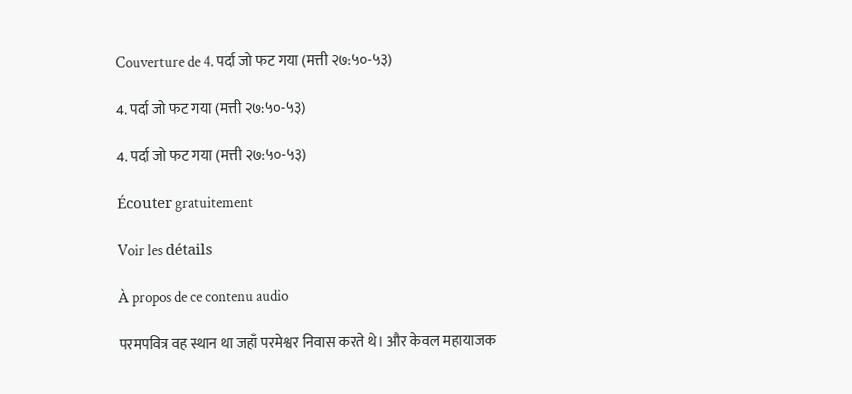Couverture de 4. पर्दा जो फट गया (मत्ती २७:५०-५३)

4. पर्दा जो फट गया (मत्ती २७:५०-५३)

4. पर्दा जो फट गया (मत्ती २७:५०-५३)

Écouter gratuitement

Voir les détails

À propos de ce contenu audio

परमपवित्र वह स्थान था जहाँ परमेश्वर निवास करते थे। और केवल महायाजक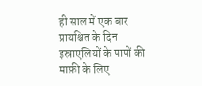ही साल में एक बार प्रायश्चित के दिन इस्राएलियों के पापों की माफ़ी के लिए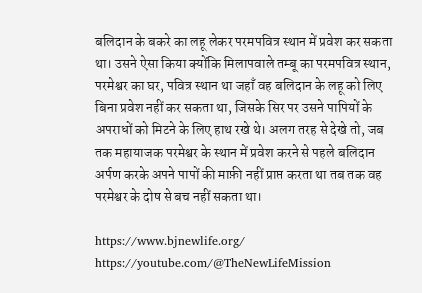बलिदान के बकरे का लहू लेकर परमपवित्र स्थान में प्रवेश कर सकता था। उसने ऐसा किया क्योंकि मिलापवाले तम्बू का परमपवित्र स्थान, परमेश्वर का घर, पवित्र स्थान था जहाँ वह बलिदान के लहू को लिए बिना प्रवेश नहीं कर सकता था, जिसके सिर पर उसने पापियों के अपराधों को मिटने के लिए हाथ रखे थे। अलग तरह से देखे तो, जब तक महायाजक परमेश्वर के स्थान में प्रवेश करने से पहले बलिदान अर्पण करके अपने पापों की माफ़ी नहीं प्राप्त करता था तब तक वह परमेश्वर के दोष से बच नहीं सकता था।

https://www.bjnewlife.org/
https://youtube.com/@TheNewLifeMission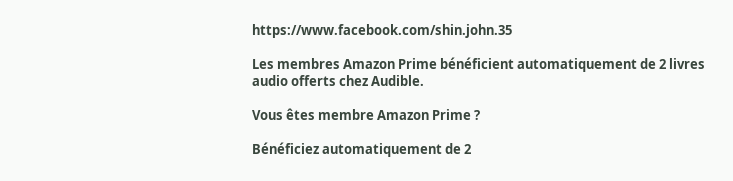https://www.facebook.com/shin.john.35

Les membres Amazon Prime bénéficient automatiquement de 2 livres audio offerts chez Audible.

Vous êtes membre Amazon Prime ?

Bénéficiez automatiquement de 2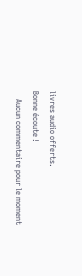livres audio offerts.
Bonne écoute !
    Aucun commentaire pour le moment